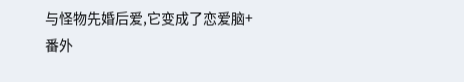与怪物先婚后爱,它变成了恋爱脑+番外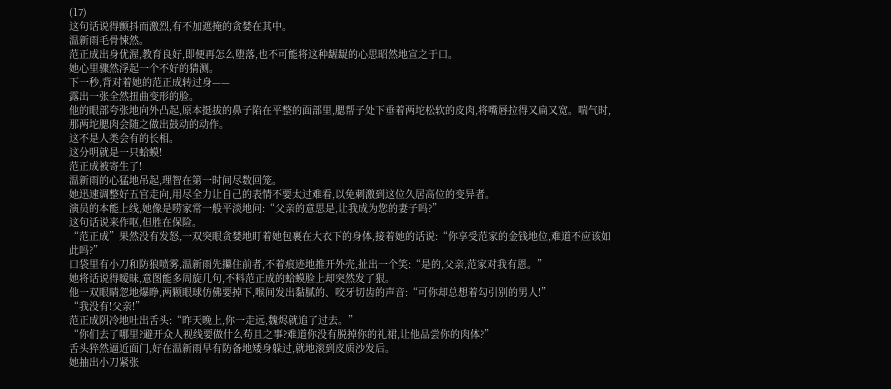(17)
这句话说得颤抖而激烈,有不加遮掩的贪婪在其中。
温新雨毛骨悚然。
范正成出身优渥,教育良好,即便再怎么堕落,也不可能将这种龌龊的心思昭然地宣之于口。
她心里骤然浮起一个不好的猜测。
下一秒,背对着她的范正成转过身——
露出一张全然扭曲变形的脸。
他的眼部夸张地向外凸起,原本挺拔的鼻子陷在平整的面部里,腮帮子处下垂着两坨松软的皮肉,将嘴唇拉得又扁又宽。喘气时,那两坨腮肉会随之做出鼓动的动作。
这不是人类会有的长相。
这分明就是一只蛤蟆!
范正成被寄生了!
温新雨的心猛地吊起,理智在第一时间尽数回笼。
她迅速调整好五官走向,用尽全力让自己的表情不要太过难看,以免刺激到这位久居高位的变异者。
演员的本能上线,她像是唠家常一般平淡地问:“父亲的意思是,让我成为您的妻子吗?”
这句话说来作呕,但胜在保险。
“范正成”果然没有发怒,一双突眼贪婪地盯着她包裹在大衣下的身体,接着她的话说:“你享受范家的金钱地位,难道不应该如此吗?”
口袋里有小刀和防狼喷雾,温新雨先攥住前者,不着痕迹地推开外壳,扯出一个笑:“是的,父亲,范家对我有恩。”
她将话说得暧昧,意图能多周旋几句,不料范正成的蛤蟆脸上却突然发了狠。
他一双眼睛忽地爆睁,两颗眼球仿佛要掉下,喉间发出黏腻的、咬牙切齿的声音:“可你却总想着勾引别的男人!”
“我没有!父亲!”
范正成阴冷地吐出舌头:“昨天晚上,你一走远,魏烬就追了过去。”
“你们去了哪里?避开众人视线要做什么苟且之事?难道你没有脱掉你的礼裙,让他品尝你的肉体?”
舌头猝然逼近面门,好在温新雨早有防备地矮身躲过,就地滚到皮质沙发后。
她抽出小刀紧张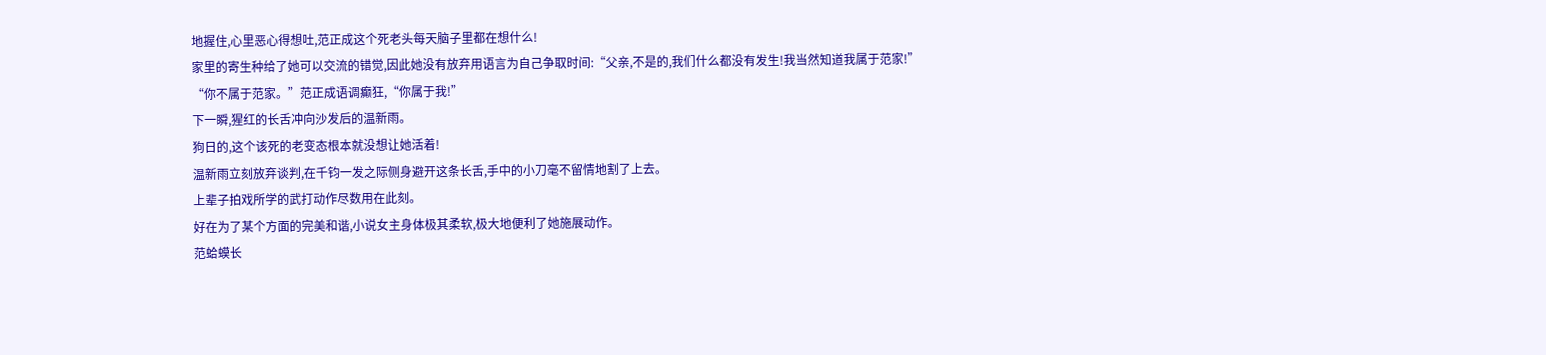地握住,心里恶心得想吐,范正成这个死老头每天脑子里都在想什么!
家里的寄生种给了她可以交流的错觉,因此她没有放弃用语言为自己争取时间:“父亲,不是的,我们什么都没有发生!我当然知道我属于范家!”
“你不属于范家。”范正成语调癫狂,“你属于我!”
下一瞬,猩红的长舌冲向沙发后的温新雨。
狗日的,这个该死的老变态根本就没想让她活着!
温新雨立刻放弃谈判,在千钧一发之际侧身避开这条长舌,手中的小刀毫不留情地割了上去。
上辈子拍戏所学的武打动作尽数用在此刻。
好在为了某个方面的完美和谐,小说女主身体极其柔软,极大地便利了她施展动作。
范蛤蟆长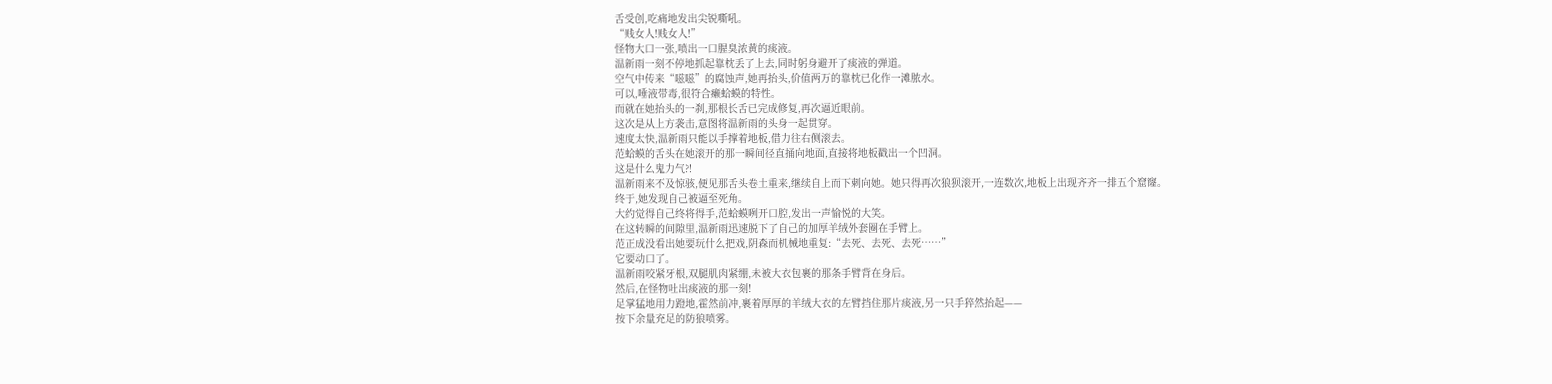舌受创,吃痛地发出尖锐嘶吼。
“贱女人!贱女人!”
怪物大口一张,喷出一口腥臭浓黄的痰液。
温新雨一刻不停地抓起靠枕丢了上去,同时躬身避开了痰液的弹道。
空气中传来“嗞嗞”的腐蚀声,她再抬头,价值两万的靠枕已化作一滩脓水。
可以,唾液带毒,很符合癞蛤蟆的特性。
而就在她抬头的一刹,那根长舌已完成修复,再次逼近眼前。
这次是从上方袭击,意图将温新雨的头身一起贯穿。
速度太快,温新雨只能以手撑着地板,借力往右侧滚去。
范蛤蟆的舌头在她滚开的那一瞬间径直捅向地面,直接将地板戳出一个凹洞。
这是什么鬼力气?!
温新雨来不及惊骇,便见那舌头卷土重来,继续自上而下刺向她。她只得再次狼狈滚开,一连数次,地板上出现齐齐一排五个窟窿。
终于,她发现自己被逼至死角。
大约觉得自己终将得手,范蛤蟆咧开口腔,发出一声愉悦的大笑。
在这转瞬的间隙里,温新雨迅速脱下了自己的加厚羊绒外套圈在手臂上。
范正成没看出她要玩什么把戏,阴森而机械地重复:“去死、去死、去死……”
它要动口了。
温新雨咬紧牙根,双腿肌肉紧绷,未被大衣包裹的那条手臂背在身后。
然后,在怪物吐出痰液的那一刻!
足掌猛地用力蹬地,霍然前冲,裹着厚厚的羊绒大衣的左臂挡住那片痰液,另一只手猝然抬起——
按下余量充足的防狼喷雾。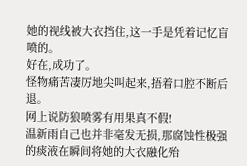她的视线被大衣挡住,这一手是凭着记忆盲喷的。
好在,成功了。
怪物痛苦凄厉地尖叫起来,捂着口腔不断后退。
网上说防狼喷雾有用果真不假!
温新雨自己也并非毫发无损,那腐蚀性极强的痰液在瞬间将她的大衣融化殆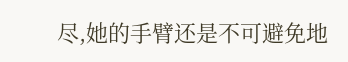尽,她的手臂还是不可避免地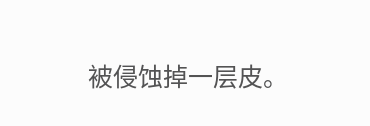被侵蚀掉一层皮。